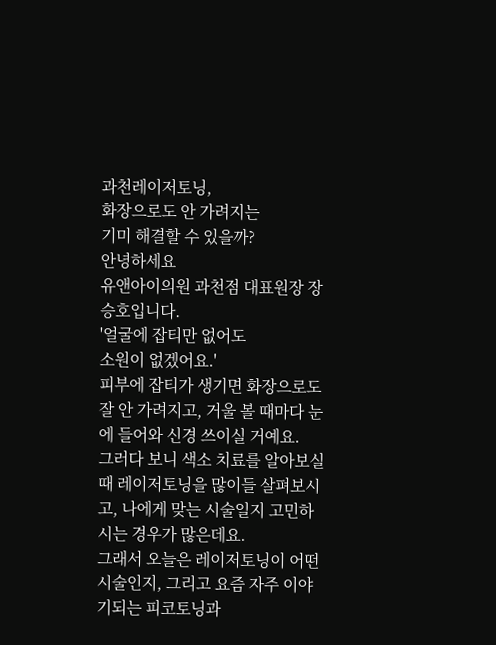과천레이저토닝,
화장으로도 안 가려지는
기미 해결할 수 있을까?
안녕하세요
유앤아이의원 과천점 대표원장 장승호입니다.
'얼굴에 잡티만 없어도
소원이 없겠어요.'
피부에 잡티가 생기면 화장으로도 잘 안 가려지고, 거울 볼 때마다 눈에 들어와 신경 쓰이실 거예요.
그러다 보니 색소 치료를 알아보실 때 레이저토닝을 많이들 살펴보시고, 나에게 맞는 시술일지 고민하시는 경우가 많은데요.
그래서 오늘은 레이저토닝이 어떤 시술인지, 그리고 요즘 자주 이야기되는 피코토닝과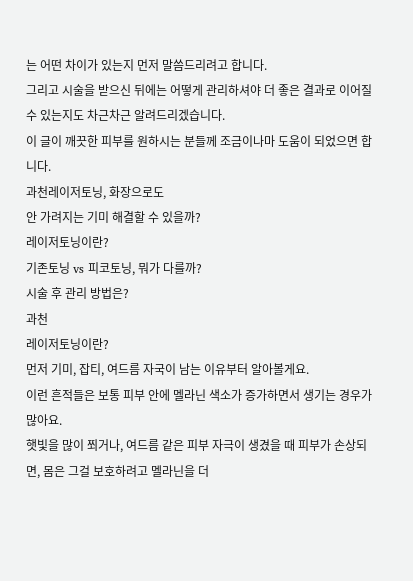는 어떤 차이가 있는지 먼저 말씀드리려고 합니다.
그리고 시술을 받으신 뒤에는 어떻게 관리하셔야 더 좋은 결과로 이어질 수 있는지도 차근차근 알려드리겠습니다.
이 글이 깨끗한 피부를 원하시는 분들께 조금이나마 도움이 되었으면 합니다.
과천레이저토닝, 화장으로도
안 가려지는 기미 해결할 수 있을까?
레이저토닝이란?
기존토닝 vs 피코토닝, 뭐가 다를까?
시술 후 관리 방법은?
과천
레이저토닝이란?
먼저 기미, 잡티, 여드름 자국이 남는 이유부터 알아볼게요.
이런 흔적들은 보통 피부 안에 멜라닌 색소가 증가하면서 생기는 경우가 많아요.
햇빛을 많이 쬐거나, 여드름 같은 피부 자극이 생겼을 때 피부가 손상되면, 몸은 그걸 보호하려고 멜라닌을 더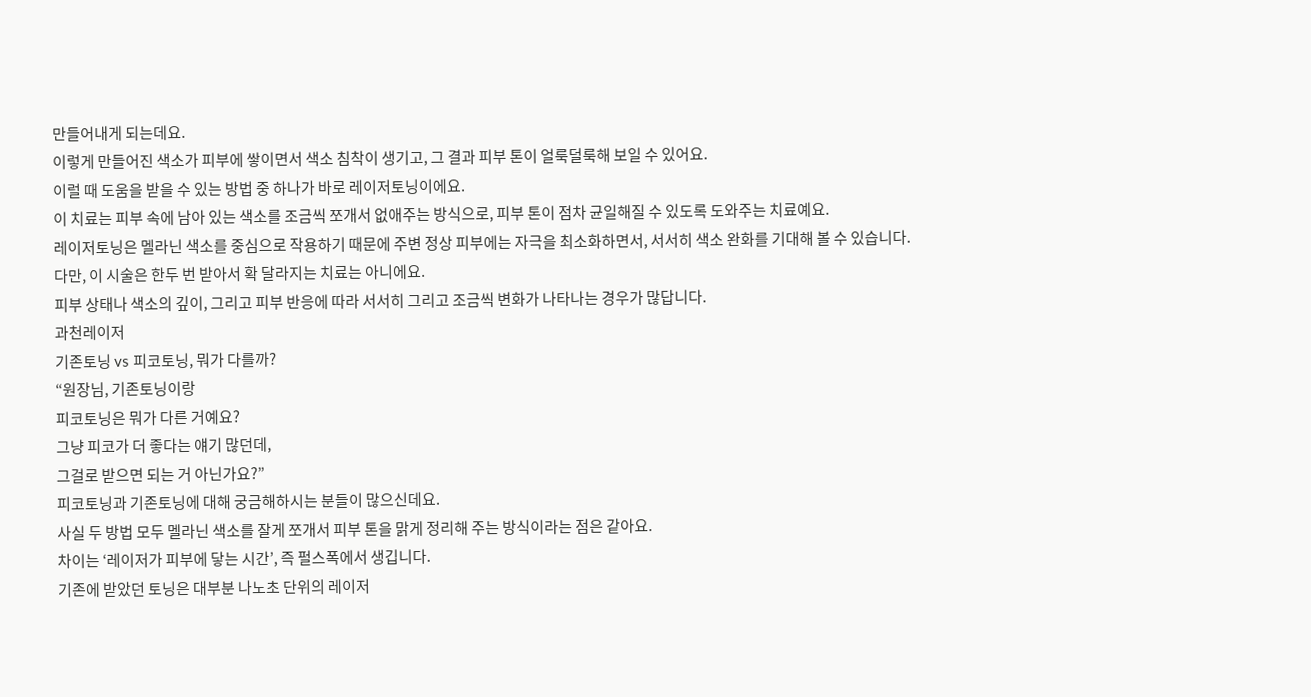만들어내게 되는데요.
이렇게 만들어진 색소가 피부에 쌓이면서 색소 침착이 생기고, 그 결과 피부 톤이 얼룩덜룩해 보일 수 있어요.
이럴 때 도움을 받을 수 있는 방법 중 하나가 바로 레이저토닝이에요.
이 치료는 피부 속에 남아 있는 색소를 조금씩 쪼개서 없애주는 방식으로, 피부 톤이 점차 균일해질 수 있도록 도와주는 치료예요.
레이저토닝은 멜라닌 색소를 중심으로 작용하기 때문에 주변 정상 피부에는 자극을 최소화하면서, 서서히 색소 완화를 기대해 볼 수 있습니다.
다만, 이 시술은 한두 번 받아서 확 달라지는 치료는 아니에요.
피부 상태나 색소의 깊이, 그리고 피부 반응에 따라 서서히 그리고 조금씩 변화가 나타나는 경우가 많답니다.
과천레이저
기존토닝 vs 피코토닝, 뭐가 다를까?
“원장님, 기존토닝이랑
피코토닝은 뭐가 다른 거예요?
그냥 피코가 더 좋다는 얘기 많던데,
그걸로 받으면 되는 거 아닌가요?”
피코토닝과 기존토닝에 대해 궁금해하시는 분들이 많으신데요.
사실 두 방법 모두 멜라닌 색소를 잘게 쪼개서 피부 톤을 맑게 정리해 주는 방식이라는 점은 같아요.
차이는 ‘레이저가 피부에 닿는 시간’, 즉 펄스폭에서 생깁니다.
기존에 받았던 토닝은 대부분 나노초 단위의 레이저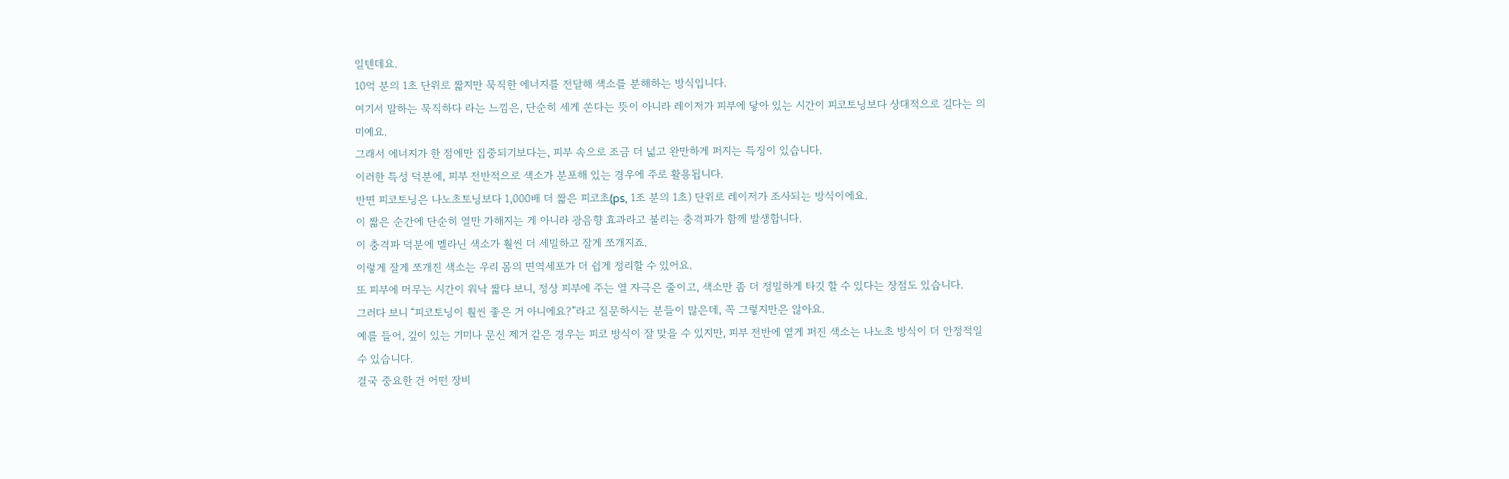일텐데요.
10억 분의 1초 단위로 짧지만 묵직한 에너지를 전달해 색소를 분해하는 방식입니다.
여기서 말하는 묵직하다 라는 느낌은, 단순히 세게 쏜다는 뜻이 아니라 레이저가 피부에 닿아 있는 시간이 피코토닝보다 상대적으로 길다는 의미예요.
그래서 에너지가 한 점에만 집중되기보다는, 피부 속으로 조금 더 넓고 완만하게 퍼지는 특징이 있습니다.
이러한 특성 덕분에, 피부 전반적으로 색소가 분포해 있는 경우에 주로 활용됩니다.
반면 피코토닝은 나노초토닝보다 1,000배 더 짧은 피코초(ps, 1조 분의 1초) 단위로 레이저가 조사되는 방식이에요.
이 짧은 순간에 단순히 열만 가해지는 게 아니라 광음향 효과라고 불리는 충격파가 함께 발생합니다.
이 충격파 덕분에 멜라닌 색소가 훨씬 더 세밀하고 잘게 쪼개지죠.
이렇게 잘게 쪼개진 색소는 우리 몸의 면역세포가 더 쉽게 정리할 수 있어요.
또 피부에 머무는 시간이 워낙 짧다 보니, 정상 피부에 주는 열 자극은 줄이고, 색소만 좀 더 정밀하게 타깃 할 수 있다는 장점도 있습니다.
그러다 보니 “피코토닝이 훨씬 좋은 거 아니에요?”라고 질문하시는 분들이 많은데, 꼭 그렇지만은 않아요.
예를 들어, 깊이 있는 기미나 문신 제거 같은 경우는 피코 방식이 잘 맞을 수 있지만, 피부 전반에 옅게 퍼진 색소는 나노초 방식이 더 안정적일 수 있습니다.
결국 중요한 건 어떤 장비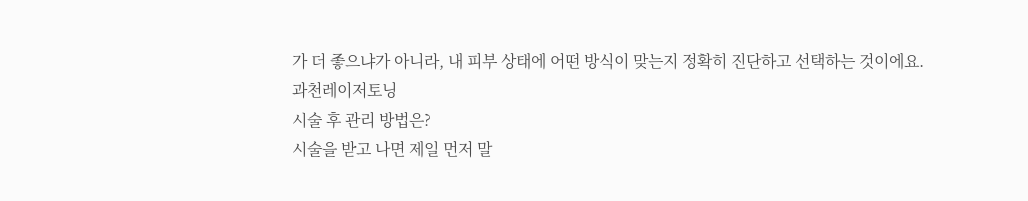가 더 좋으냐가 아니라, 내 피부 상태에 어떤 방식이 맞는지 정확히 진단하고 선택하는 것이에요.
과천레이저토닝
시술 후 관리 방법은?
시술을 받고 나면 제일 먼저 말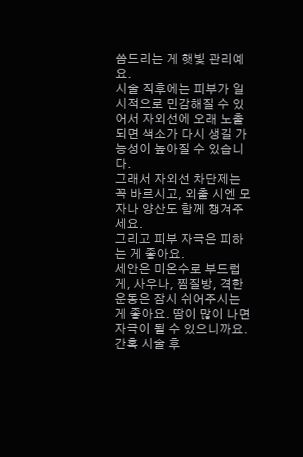씀드리는 게 햇빛 관리예요.
시술 직후에는 피부가 일시적으로 민감해질 수 있어서 자외선에 오래 노출되면 색소가 다시 생길 가능성이 높아질 수 있습니다.
그래서 자외선 차단제는 꼭 바르시고, 외출 시엔 모자나 양산도 함께 챙겨주세요.
그리고 피부 자극은 피하는 게 좋아요.
세안은 미온수로 부드럽게, 사우나, 찜질방, 격한 운동은 잠시 쉬어주시는 게 좋아요. 땀이 많이 나면 자극이 될 수 있으니까요.
간혹 시술 후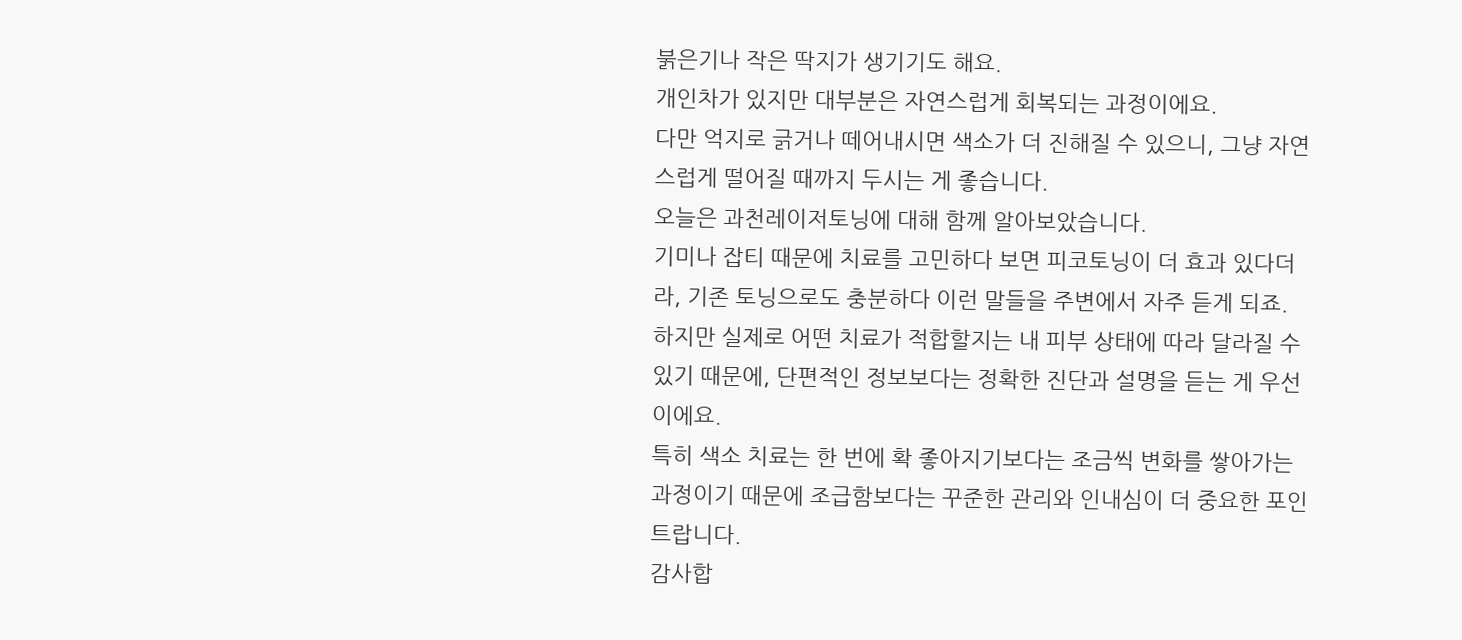붉은기나 작은 딱지가 생기기도 해요.
개인차가 있지만 대부분은 자연스럽게 회복되는 과정이에요.
다만 억지로 긁거나 떼어내시면 색소가 더 진해질 수 있으니, 그냥 자연스럽게 떨어질 때까지 두시는 게 좋습니다.
오늘은 과천레이저토닝에 대해 함께 알아보았습니다.
기미나 잡티 때문에 치료를 고민하다 보면 피코토닝이 더 효과 있다더라, 기존 토닝으로도 충분하다 이런 말들을 주변에서 자주 듣게 되죠.
하지만 실제로 어떤 치료가 적합할지는 내 피부 상태에 따라 달라질 수 있기 때문에, 단편적인 정보보다는 정확한 진단과 설명을 듣는 게 우선이에요.
특히 색소 치료는 한 번에 확 좋아지기보다는 조금씩 변화를 쌓아가는 과정이기 때문에 조급함보다는 꾸준한 관리와 인내심이 더 중요한 포인트랍니다.
감사합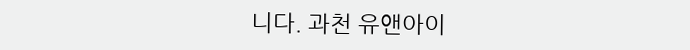니다. 과천 유앤아이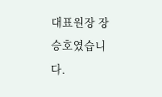대표원장 장승호였습니다.